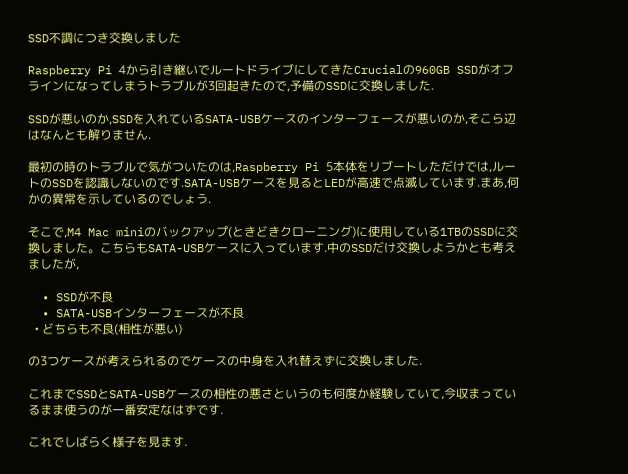SSD不調につき交換しました

Raspberry Pi 4から引き継いでルートドライブにしてきたCrucialの960GB SSDがオフラインになってしまうトラブルが3回起きたので,予備のSSDに交換しました.

SSDが悪いのか,SSDを入れているSATA-USBケースのインターフェースが悪いのか,そこら辺はなんとも解りません.

最初の時のトラブルで気がついたのは,Raspberry Pi 5本体をリブートしただけでは,ルートのSSDを認識しないのです.SATA-USBケースを見るとLEDが高速で点滅しています.まあ,何かの異常を示しているのでしょう.

そこで,M4 Mac miniのバックアップ(ときどきクローニング)に使用している1TBのSSDに交換しました。こちらもSATA-USBケースに入っています.中のSSDだけ交換しようかとも考えましたが,

  • SSDが不良
  • SATA-USBインターフェースが不良
  • どちらも不良(相性が悪い)

の3つケースが考えられるのでケースの中身を入れ替えずに交換しました.

これまでSSDとSATA-USBケースの相性の悪さというのも何度か経験していて,今収まっているまま使うのが一番安定なはずです.

これでしばらく様子を見ます.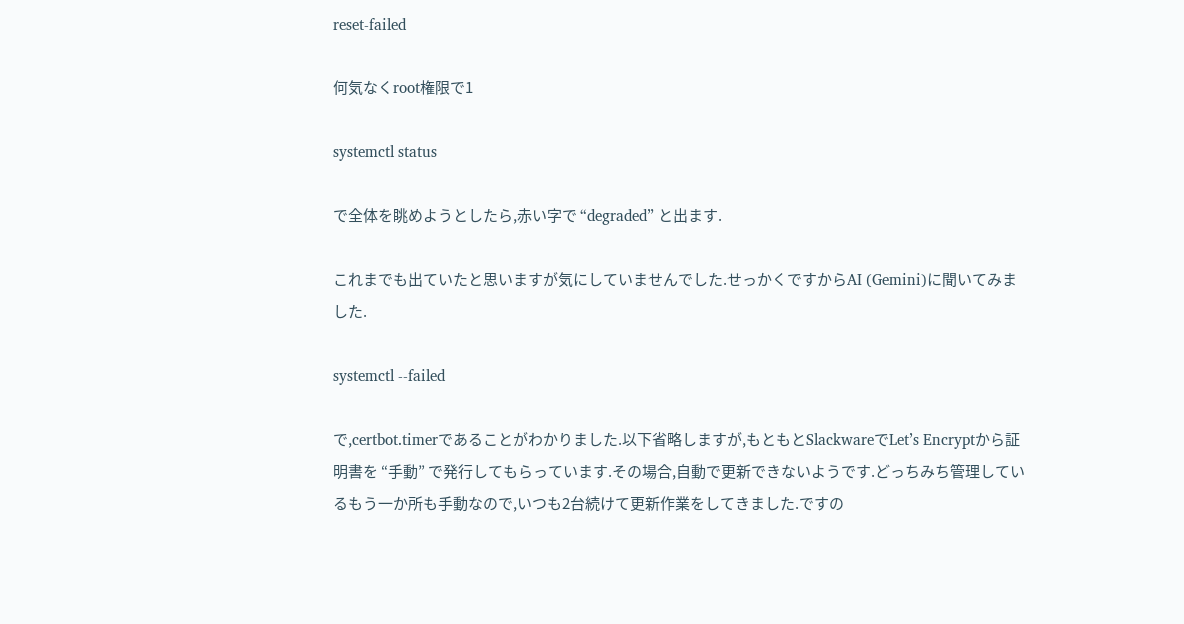reset-failed

何気なくroot権限で1

systemctl status

で全体を眺めようとしたら,赤い字で “degraded” と出ます.

これまでも出ていたと思いますが気にしていませんでした.せっかくですからAI (Gemini)に聞いてみました.

systemctl --failed

で,certbot.timerであることがわかりました.以下省略しますが,もともとSlackwareでLet’s Encryptから証明書を “手動” で発行してもらっています.その場合,自動で更新できないようです.どっちみち管理しているもう一か所も手動なので,いつも2台続けて更新作業をしてきました.ですの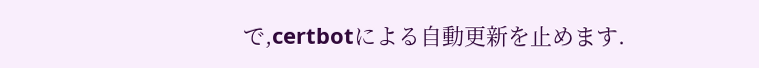で,certbotによる自動更新を止めます.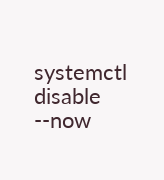systemctl disable --now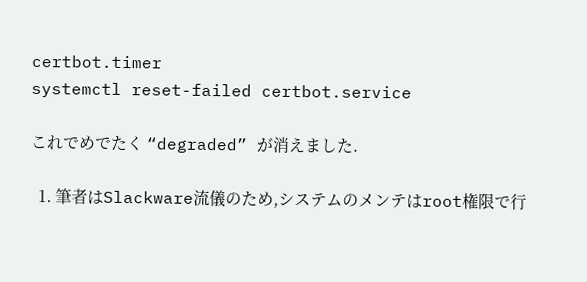certbot.timer
systemctl reset-failed certbot.service

これでめでたく “degraded” が消えました.

  1. 筆者はSlackware流儀のため,システムのメンテはroot権限で行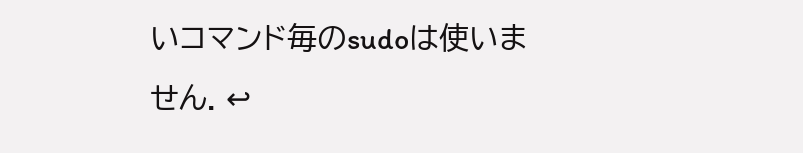いコマンド毎のsudoは使いません. ↩